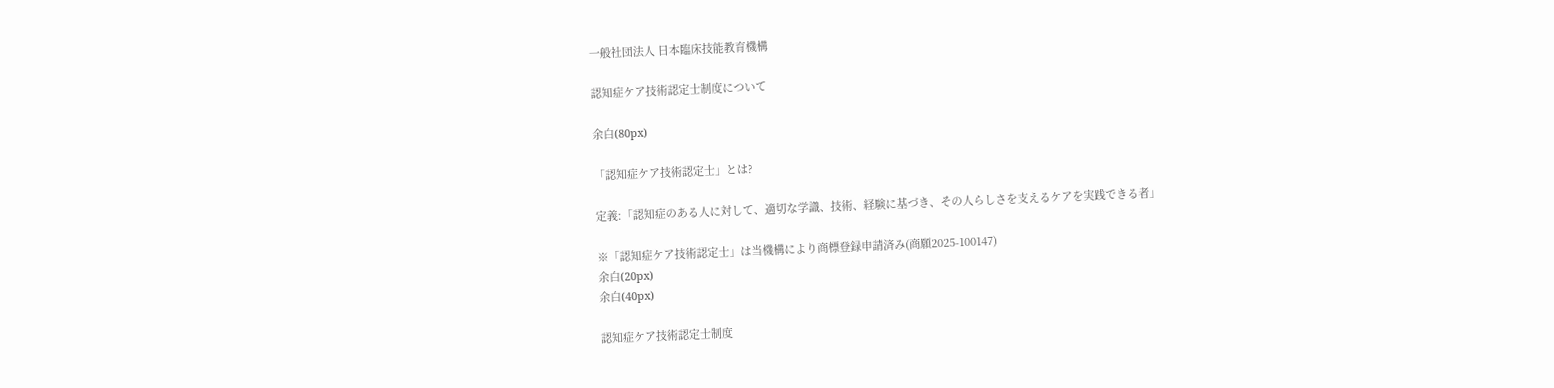一般社団法人 日本臨床技能教育機構

認知症ケア技術認定士制度について

余白(80px)

「認知症ケア技術認定士」とは?

定義:「認知症のある人に対して、適切な学識、技術、経験に基づき、その人らしさを支えるケアを実践できる者」

※「認知症ケア技術認定士」は当機構により商標登録申請済み(商願2025-100147)
余白(20px)
余白(40px)

認知症ケア技術認定士制度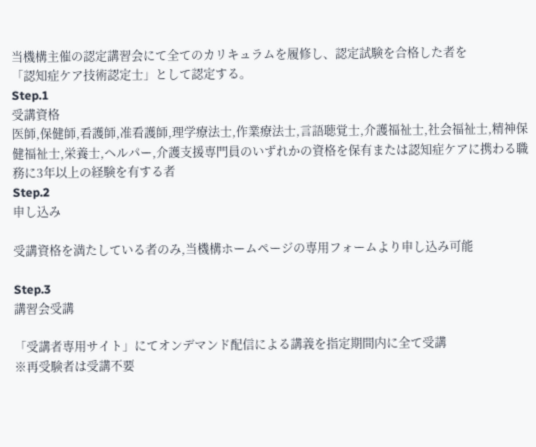当機構主催の認定講習会にて全てのカリキュラムを履修し、認定試験を合格した者を
「認知症ケア技術認定士」として認定する。
Step.1
受講資格
医師,保健師,看護師,准看護師,理学療法士,作業療法士,言語聴覚士,介護福祉士,社会福祉士,精神保健福祉士,栄養士,ヘルパー,介護支援専門員のいずれかの資格を保有または認知症ケアに携わる職務に3年以上の経験を有する者
Step.2
申し込み

受講資格を満たしている者のみ,当機構ホームページの専用フォームより申し込み可能

Step.3
講習会受講

「受講者専用サイト」にてオンデマンド配信による講義を指定期間内に全て受講
※再受験者は受講不要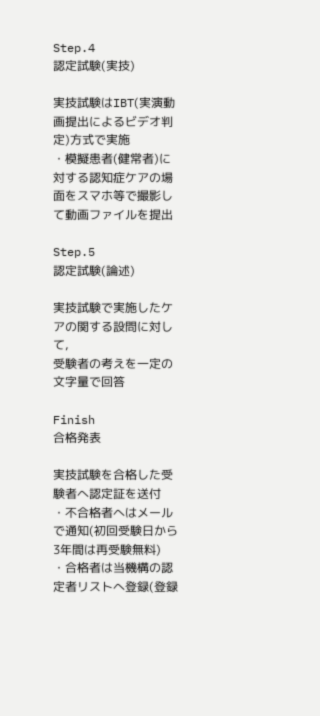Step.4
認定試験(実技)

実技試験はIBT(実演動画提出によるビデオ判定)方式で実施
・模擬患者(健常者)に対する認知症ケアの場面をスマホ等で撮影して動画ファイルを提出

Step.5
認定試験(論述)

実技試験で実施したケアの関する設問に対して,
受験者の考えを一定の文字量で回答

Finish
合格発表

実技試験を合格した受験者へ認定証を送付
・不合格者へはメールで通知(初回受験日から3年間は再受験無料)
・合格者は当機構の認定者リストへ登録(登録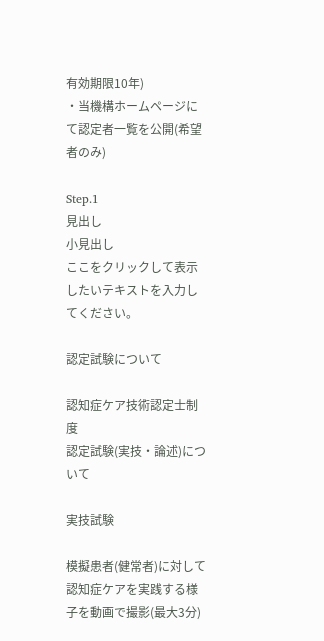有効期限10年)
・当機構ホームページにて認定者一覧を公開(希望者のみ)

Step.1
見出し
小見出し
ここをクリックして表示したいテキストを入力してください。

認定試験について

認知症ケア技術認定士制度
認定試験(実技・論述)について

実技試験

模擬患者(健常者)に対して認知症ケアを実践する様子を動画で撮影(最大3分)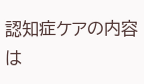認知症ケアの内容は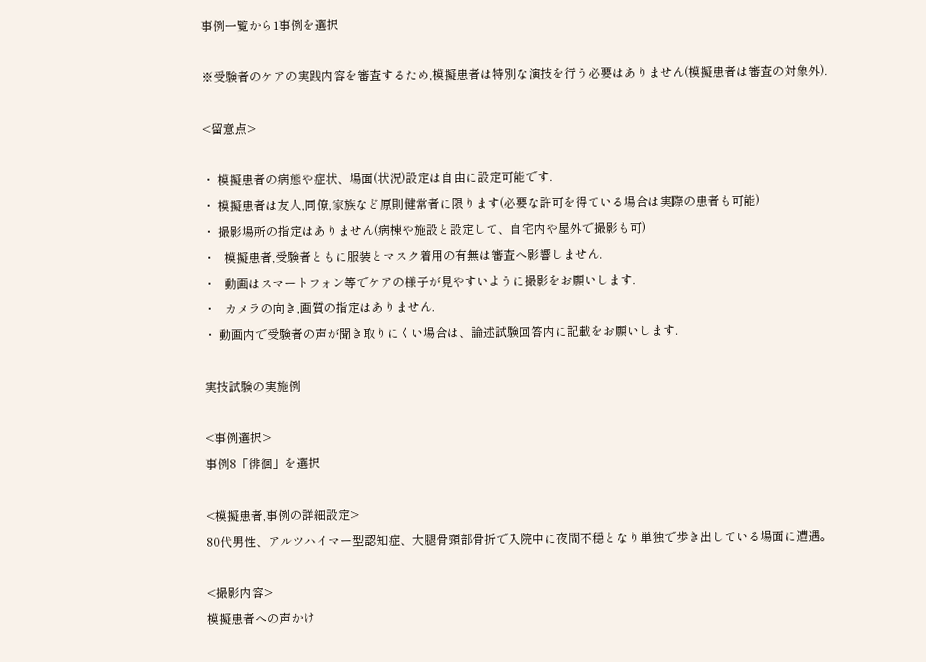事例一覧から1事例を選択

※受験者のケアの実践内容を審査するため,模擬患者は特別な演技を行う必要はありません(模擬患者は審査の対象外).

<留意点>

・ 模擬患者の病態や症状、場面(状況)設定は自由に設定可能です.
・ 模擬患者は友人,同僚,家族など原則健常者に限ります(必要な許可を得ている場合は実際の患者も可能)
・ 撮影場所の指定はありません(病棟や施設と設定して、自宅内や屋外で撮影も可)
・   模擬患者,受験者ともに服装とマスク着用の有無は審査へ影響しません.
・   動画はスマートフォン等でケアの様子が見やすいように撮影をお願いします.
・   カメラの向き,画質の指定はありません.
・ 動画内で受験者の声が聞き取りにくい場合は、論述試験回答内に記載をお願いします.

実技試験の実施例

<事例選択>
事例8「徘徊」を選択

<模擬患者,事例の詳細設定>
80代男性、アルツハイマー型認知症、大腿骨頸部骨折で入院中に夜間不穏となり単独で歩き出している場面に遭遇。

<撮影内容>
模擬患者への声かけ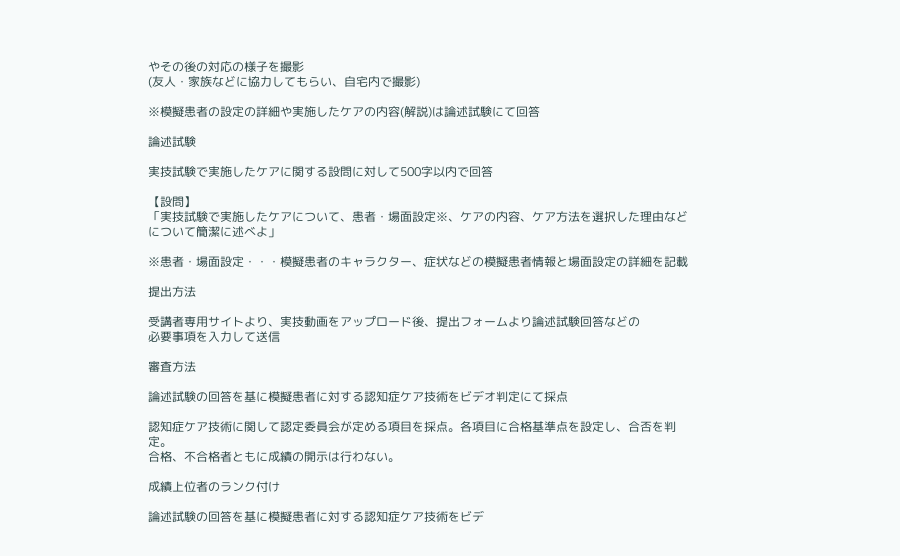やその後の対応の様子を撮影
(友人・家族などに協力してもらい、自宅内で撮影)

※模擬患者の設定の詳細や実施したケアの内容(解説)は論述試験にて回答

論述試験

実技試験で実施したケアに関する設問に対して500字以内で回答

【設問】
「実技試験で実施したケアについて、患者・場面設定※、ケアの内容、ケア方法を選択した理由などについて簡潔に述べよ」

※患者・場面設定・・・模擬患者のキャラクター、症状などの模擬患者情報と場面設定の詳細を記載

提出方法

受講者専用サイトより、実技動画をアップロード後、提出フォームより論述試験回答などの
必要事項を入力して送信

審査方法

論述試験の回答を基に模擬患者に対する認知症ケア技術をビデオ判定にて採点

認知症ケア技術に関して認定委員会が定める項目を採点。各項目に合格基準点を設定し、合否を判定。
合格、不合格者ともに成績の開示は行わない。

成績上位者のランク付け

論述試験の回答を基に模擬患者に対する認知症ケア技術をビデ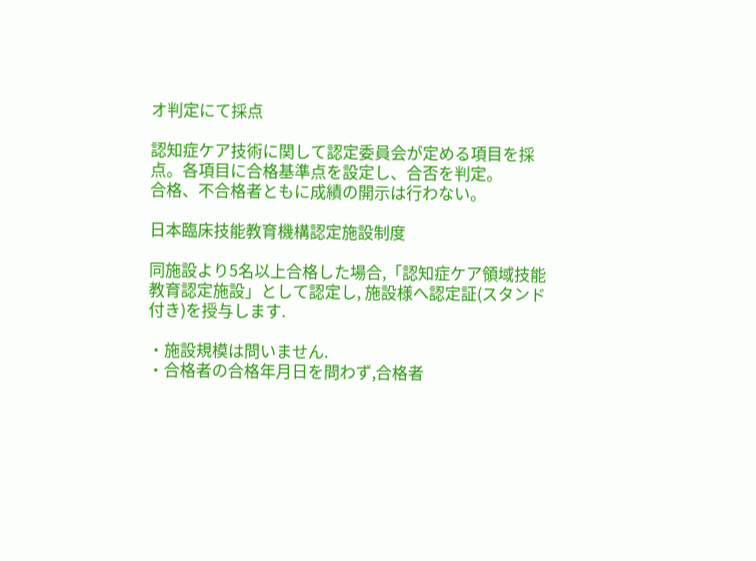オ判定にて採点

認知症ケア技術に関して認定委員会が定める項目を採点。各項目に合格基準点を設定し、合否を判定。
合格、不合格者ともに成績の開示は行わない。

日本臨床技能教育機構認定施設制度

同施設より5名以上合格した場合,「認知症ケア領域技能教育認定施設」として認定し, 施設様へ認定証(スタンド付き)を授与します.

・施設規模は問いません.
・合格者の合格年月日を問わず,合格者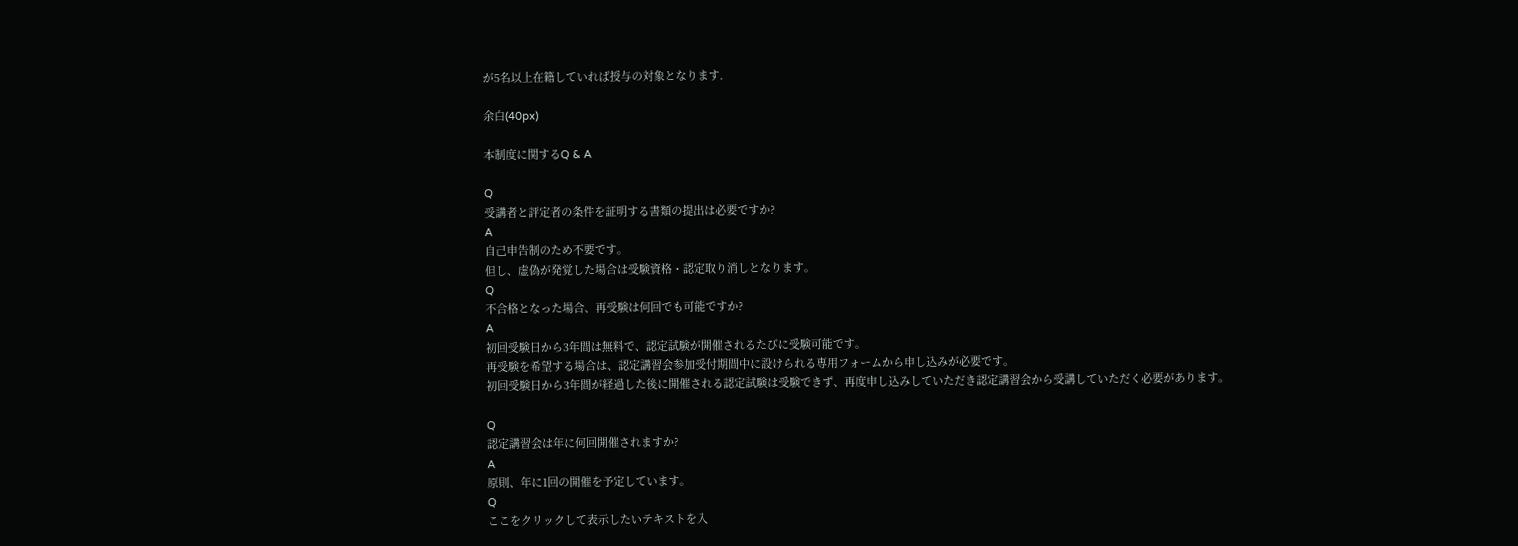が5名以上在籍していれば授与の対象となります.

余白(40px)

本制度に関するQ & A

Q
受講者と評定者の条件を証明する書類の提出は必要ですか?
A
自己申告制のため不要です。
但し、虚偽が発覚した場合は受験資格・認定取り消しとなります。
Q
不合格となった場合、再受験は何回でも可能ですか?
A
初回受験日から3年間は無料で、認定試験が開催されるたびに受験可能です。
再受験を希望する場合は、認定講習会参加受付期間中に設けられる専用フォームから申し込みが必要です。
初回受験日から3年間が経過した後に開催される認定試験は受験できず、再度申し込みしていただき認定講習会から受講していただく必要があります。

Q
認定講習会は年に何回開催されますか?
A
原則、年に1回の開催を予定しています。
Q
ここをクリックして表示したいテキストを入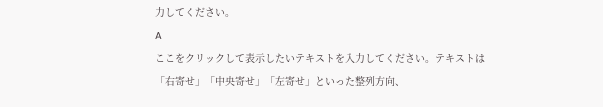力してください。
A
ここをクリックして表示したいテキストを入力してください。テキストは「右寄せ」「中央寄せ」「左寄せ」といった整列方向、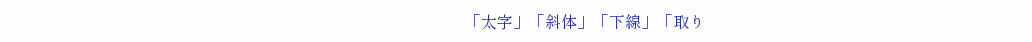「太字」「斜体」「下線」「取り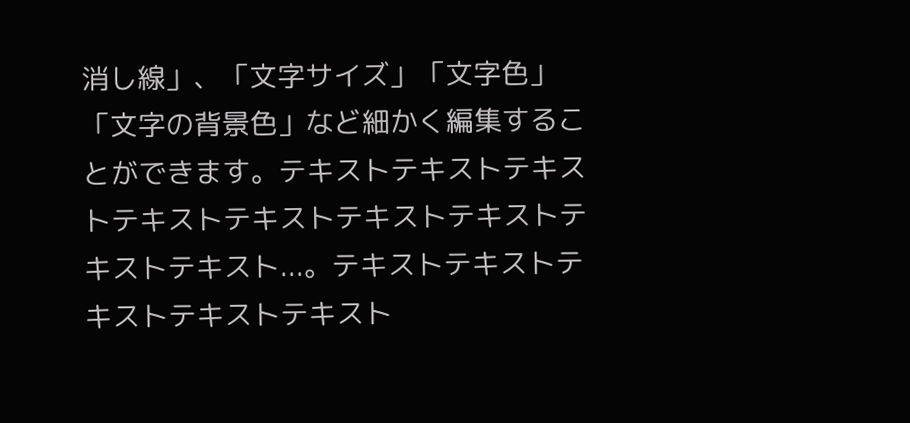消し線」、「文字サイズ」「文字色」「文字の背景色」など細かく編集することができます。テキストテキストテキストテキストテキストテキストテキストテキストテキスト...。テキストテキストテキストテキストテキスト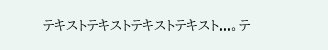テキストテキストテキストテキスト...。テ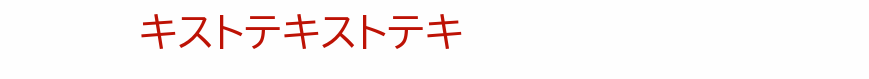キストテキストテキ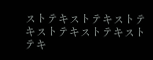ストテキストテキストテキストテキストテキストテキ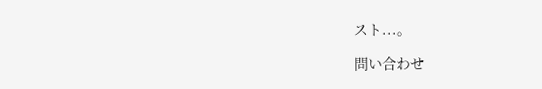スト...。

問い合わせ